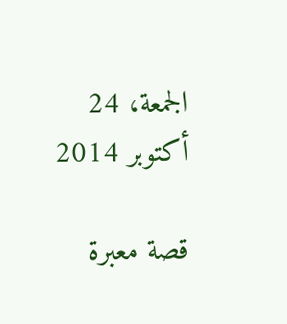الجمعة، 24 أكتوبر 2014

قصة معبرة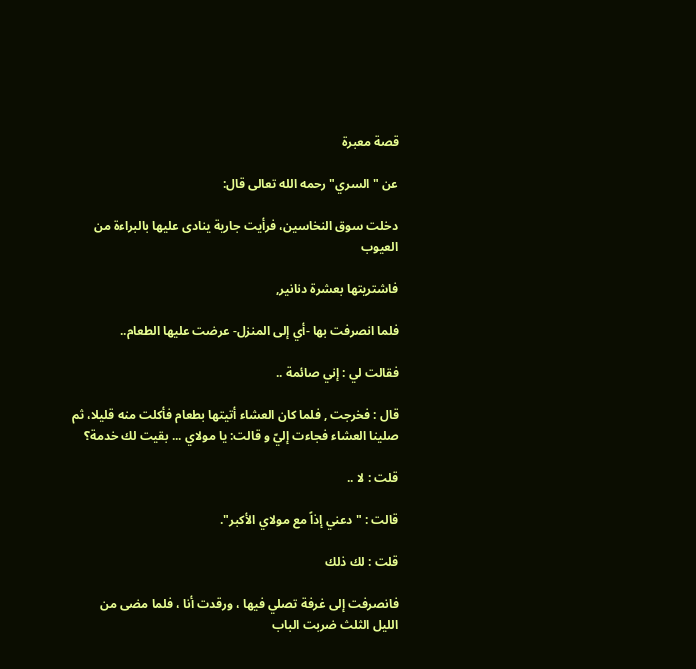قصة معبرة

عن "السري" رحمه الله تعالى قال:

دخلت سوق النخاسين، فرأيت جارية ينادى عليها بالبراءة من العيوب

فاشتريتها بعشرة دنانير,

فلما انصرفت بها -أي إلى المنزل- عرضت عليها الطعام..

فقالت لي : إني صائمة ..

قال : فخرجت , فلما كان العشاء أتيتها بطعام فأكلت منه قليلا، ثم صلينا العشاء فجاءت إليّ و قالت: يا مولاي ... بقيت لك خدمة؟

قلت : لا ..

قالت : "دعني إذاً مع مولاي الأكبر".

قلت : لك ذلك

فانصرفت إلى غرفة تصلي فيها ، ورقدت أنا ، فلما مضى من الليل الثلث ضربت الباب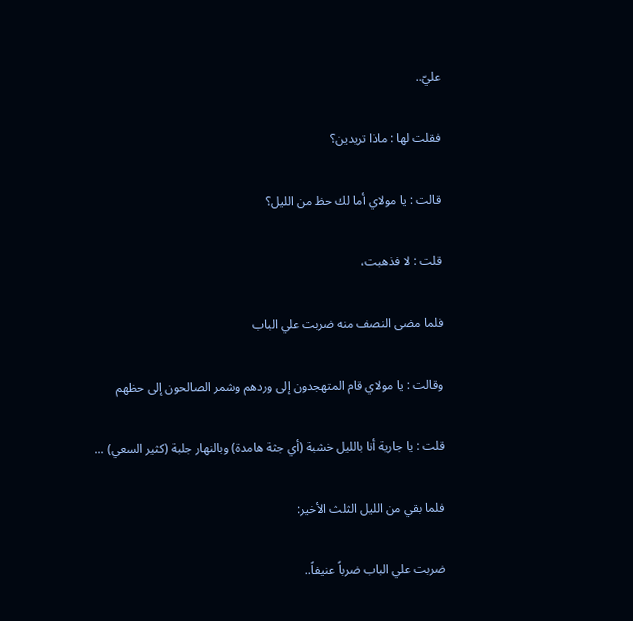عليّ..

فقلت لها : ماذا تريدين؟

قالت : يا مولاي أما لك حظ من الليل؟

قلت : لا فذهبت،

فلما مضى النصف منه ضربت علي الباب

وقالت : يا مولاي قام المتهجدون إلى وردهم وشمر الصالحون إلى حظهم

قلت : يا جارية أنا بالليل خشبة (أي جثة هامدة) وبالنهار جلبة (كثير السعي) ...

فلما بقي من الليل الثلث الأخير:

ضربت علي الباب ضرباً عنيفاً..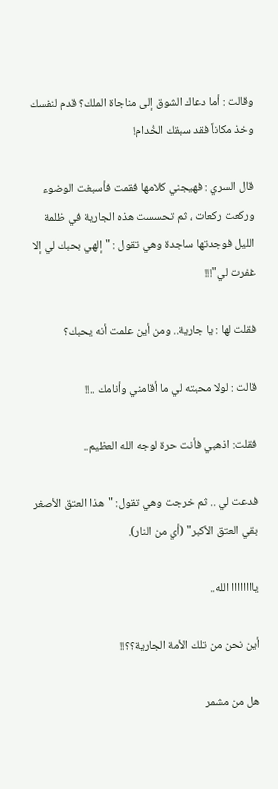وقالت : أما دعاك الشوق إلى مناجاة الملك؟ قدم لنفسك وخذ مكاناً فقد سبقك الخُدام!

قال السري : فهيجني كلامها فقمت فأسبغت الوضوء وركعت ركعات ، ثم تحسست هذه الجارية في ظلمة الليل فوجدتها ساجدة وهي تقول : "إلهي بحبك لي إلا غفرت لي"!!!

فقلت لها : يا جارية.. ومن أين علمت أنه يحبك؟

قالت : لولا محبته لي ما أقامني وأنامك ..!!

فقلت: اذهبي فأنت حرة لوجه الله العظيم..

فدعت لي .. ثم خرجت وهي تقول: "هذا العتق الأصغر بقي العتق الأكبر" (أي من النار).

ياااااااا الله..

أين نحن من تلك الأمة الجارية؟؟!!

هل من مشمر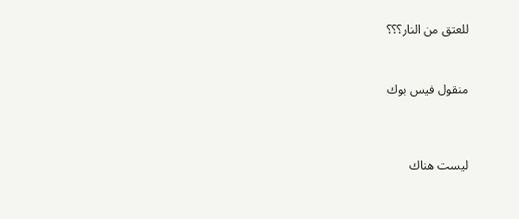للعتق من النار؟؟؟



منقول فيس بوك




ليست هناك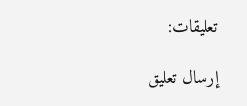تعليقات:

إرسال تعليق